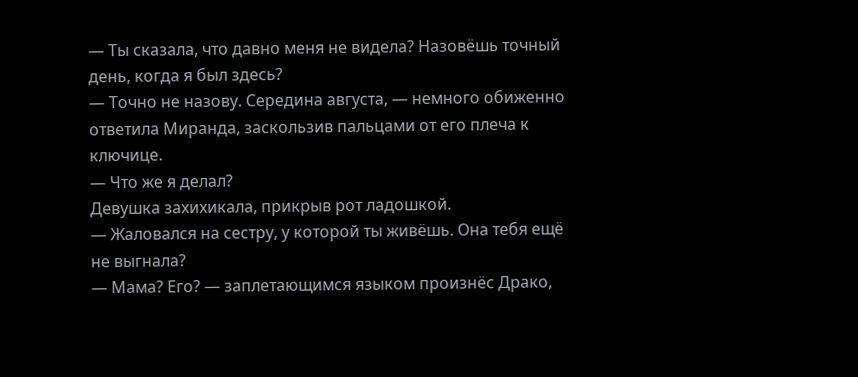— Ты сказала, что давно меня не видела? Назовёшь точный день, когда я был здесь?
— Точно не назову. Середина августа, — немного обиженно ответила Миранда, заскользив пальцами от его плеча к ключице.
— Что же я делал?
Девушка захихикала, прикрыв рот ладошкой.
— Жаловался на сестру, у которой ты живёшь. Она тебя ещё не выгнала?
— Мама? Его? — заплетающимся языком произнёс Драко,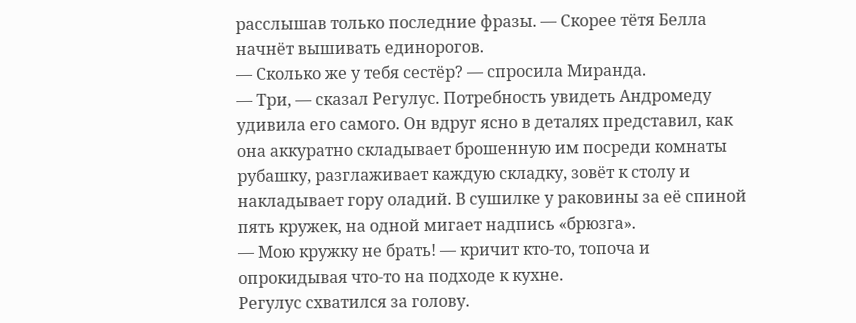расслышав только последние фразы. — Скорее тётя Белла начнёт вышивать единорогов.
— Сколько же у тебя сестёр? — спросила Миранда.
— Три, — сказал Регулус. Потребность увидеть Андромеду удивила его самого. Он вдруг ясно в деталях представил, как она аккуратно складывает брошенную им посреди комнаты рубашку, разглаживает каждую складку, зовёт к столу и накладывает гору оладий. В сушилке у раковины за её спиной пять кружек, на одной мигает надпись «брюзга».
— Мою кружку не брать! — кричит кто-то, топоча и опрокидывая что-то на подходе к кухне.
Регулус схватился за голову.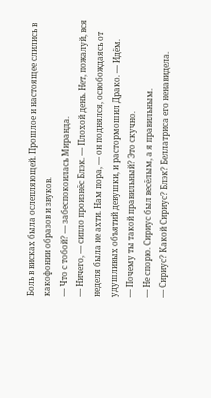Боль в висках была ослепляющей. Прошлое и настоящее слились в какофонии образов и звуков.
— Что с тобой? — забеспокоилась Миранда.
— Ничего, — сипло произнёс Блэк. — Плохой день. Нет, пожалуй, вся неделя была не ахти. Нам пора, — он поднялся, освобождаясь от удушливых объятий девушки, и растормошил Драко. — Идём.
— Почему ты такой правильный? Это скучно.
— Не спорю. Сириус был весёлым, а я правильным.
— Сириус? Какой Сириус? Блэк? Беллатриса его ненавидела.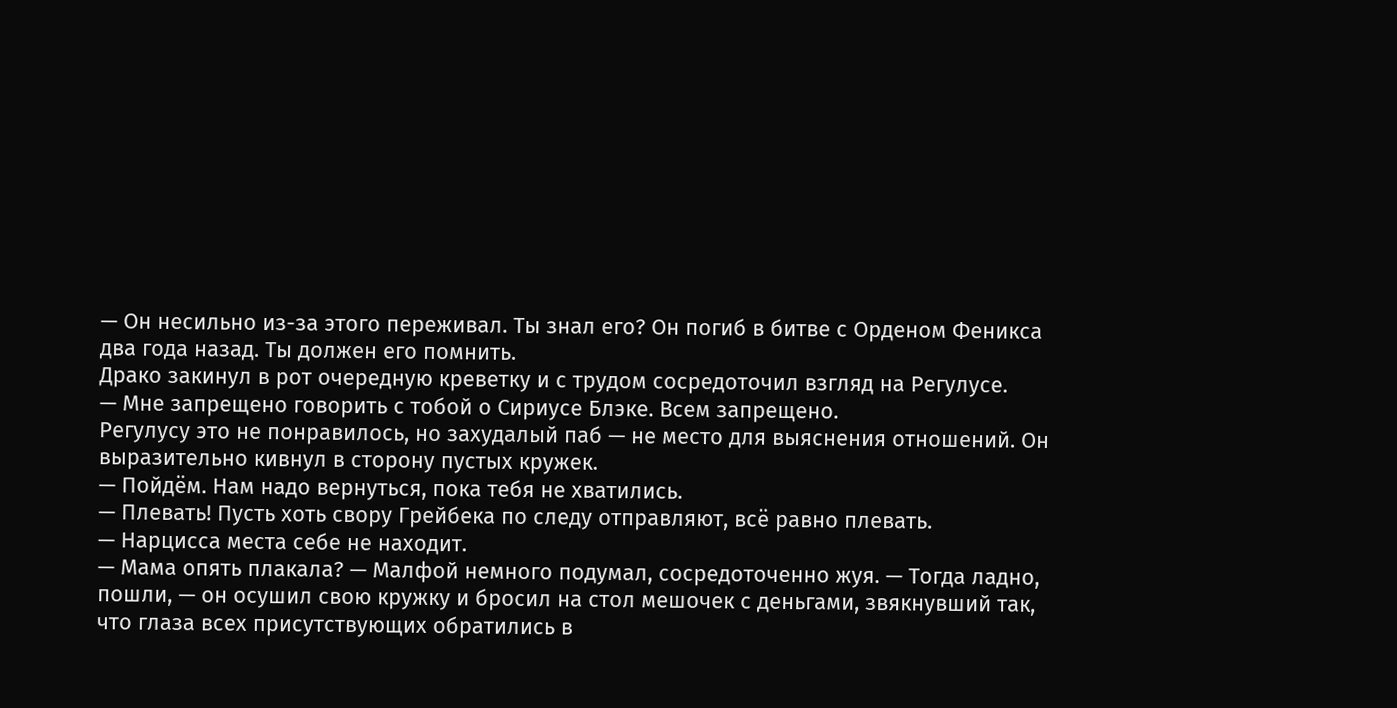— Он несильно из-за этого переживал. Ты знал его? Он погиб в битве с Орденом Феникса два года назад. Ты должен его помнить.
Драко закинул в рот очередную креветку и с трудом сосредоточил взгляд на Регулусе.
— Мне запрещено говорить с тобой о Сириусе Блэке. Всем запрещено.
Регулусу это не понравилось, но захудалый паб — не место для выяснения отношений. Он выразительно кивнул в сторону пустых кружек.
— Пойдём. Нам надо вернуться, пока тебя не хватились.
— Плевать! Пусть хоть свору Грейбека по следу отправляют, всё равно плевать.
— Нарцисса места себе не находит.
— Мама опять плакала? — Малфой немного подумал, сосредоточенно жуя. — Тогда ладно, пошли, — он осушил свою кружку и бросил на стол мешочек с деньгами, звякнувший так, что глаза всех присутствующих обратились в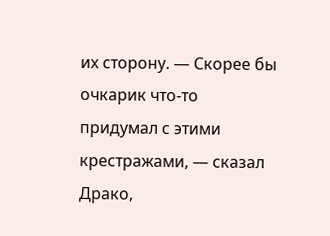их сторону. — Скорее бы очкарик что-то придумал с этими крестражами, — сказал Драко,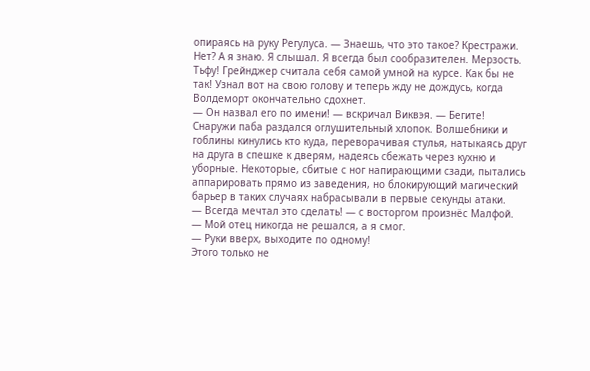опираясь на руку Регулуса. — Знаешь, что это такое? Крестражи. Нет? А я знаю. Я слышал. Я всегда был сообразителен. Мерзость. Тьфу! Грейнджер считала себя самой умной на курсе. Как бы не так! Узнал вот на свою голову и теперь жду не дождусь, когда Волдеморт окончательно сдохнет.
— Он назвал его по имени! — вскричал Виквэя. — Бегите!
Снаружи паба раздался оглушительный хлопок. Волшебники и гоблины кинулись кто куда, переворачивая стулья, натыкаясь друг на друга в спешке к дверям, надеясь сбежать через кухню и уборные. Некоторые, сбитые с ног напирающими сзади, пытались аппарировать прямо из заведения, но блокирующий магический барьер в таких случаях набрасывали в первые секунды атаки.
— Всегда мечтал это сделать! — с восторгом произнёс Малфой. — Мой отец никогда не решался, а я смог.
— Руки вверх, выходите по одному!
Этого только не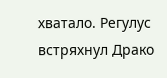хватало. Регулус встряхнул Драко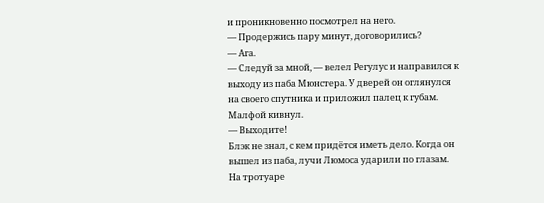и проникновенно посмотрел на него.
— Продержись пару минут, договорились?
— Ага.
— Следуй за мной, — велел Регулус и направился к выходу из паба Мюнстера. У дверей он оглянулся на своего спутника и приложил палец к губам. Малфой кивнул.
— Выходите!
Блэк не знал, с кем придётся иметь дело. Когда он вышел из паба, лучи Люмоса ударили по глазам.
На тротуаре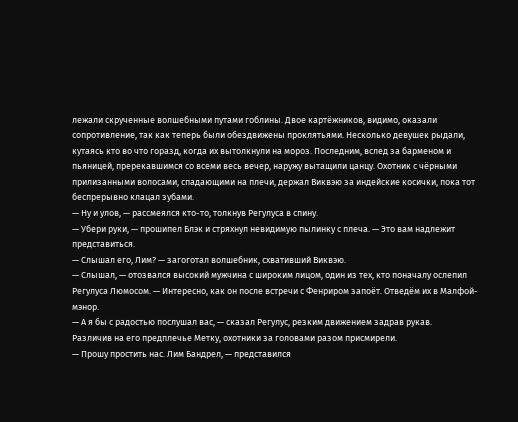лежали скрученные волшебными путами гоблины. Двое картёжников, видимо, оказали сопротивление, так как теперь были обездвижены проклятьями. Несколько девушек рыдали, кутаясь кто во что горазд, когда их вытолкнули на мороз. Последним, вслед за барменом и пьяницей, пререкавшимся со всеми весь вечер, наружу вытащили цанцу. Охотник с чёрными прилизанными волосами, спадающими на плечи, держал Виквэю за индейские косички, пока тот беспрерывно клацал зубами.
— Ну и улов, — рассмеялся кто-то, толкнув Регулуса в спину.
— Убери руки, — прошипел Блэк и стряхнул невидимую пылинку с плеча. — Это вам надлежит представиться.
— Слышал его, Лим? — загоготал волшебник, схвативший Виквэю.
— Слышал, — отозвался высокий мужчина с широким лицом, один из тех, кто поначалу ослепил Регулуса Люмосом. — Интересно, как он после встречи с Фенриром запоёт. Отведём их в Малфой-мэнор.
— А я бы с радостью послушал вас, — сказал Регулус, резким движением задрав рукав.
Различив на его предплечье Метку, охотники за головами разом присмирели.
— Прошу простить нас. Лим Бандрел, — представился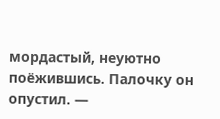мордастый, неуютно поёжившись. Палочку он опустил. —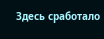Здесь сработало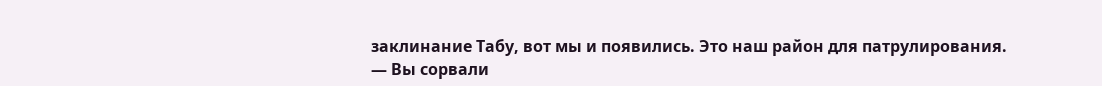заклинание Табу, вот мы и появились. Это наш район для патрулирования.
— Вы сорвали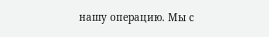нашу операцию. Мы с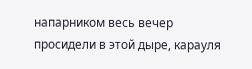напарником весь вечер просидели в этой дыре, карауля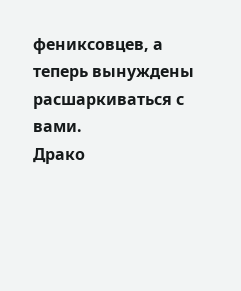фениксовцев, а теперь вынуждены расшаркиваться с вами.
Драко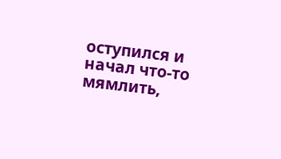оступился и начал что-то мямлить,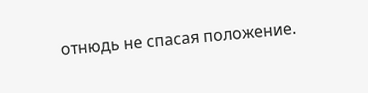отнюдь не спасая положение.